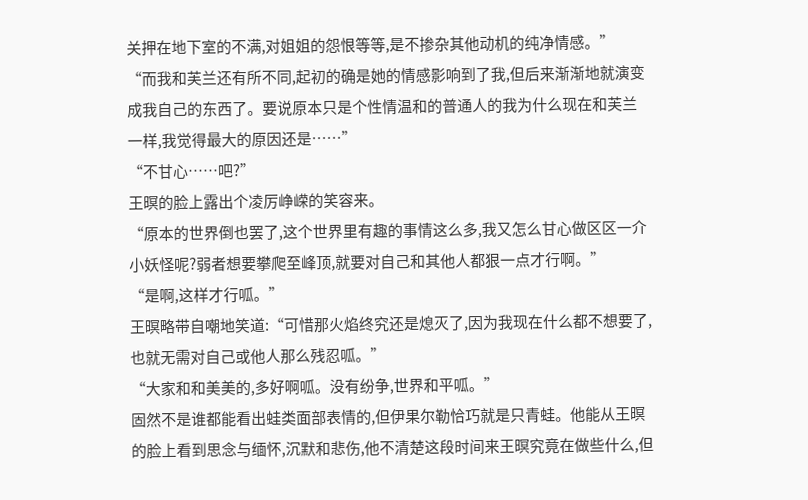关押在地下室的不满,对姐姐的怨恨等等,是不掺杂其他动机的纯净情感。”
“而我和芙兰还有所不同,起初的确是她的情感影响到了我,但后来渐渐地就演变成我自己的东西了。要说原本只是个性情温和的普通人的我为什么现在和芙兰一样,我觉得最大的原因还是……”
“不甘心……吧?”
王暝的脸上露出个凌厉峥嵘的笑容来。
“原本的世界倒也罢了,这个世界里有趣的事情这么多,我又怎么甘心做区区一介小妖怪呢?弱者想要攀爬至峰顶,就要对自己和其他人都狠一点才行啊。”
“是啊,这样才行呱。”
王暝略带自嘲地笑道:“可惜那火焰终究还是熄灭了,因为我现在什么都不想要了,也就无需对自己或他人那么残忍呱。”
“大家和和美美的,多好啊呱。没有纷争,世界和平呱。”
固然不是谁都能看出蛙类面部表情的,但伊果尔勒恰巧就是只青蛙。他能从王暝的脸上看到思念与缅怀,沉默和悲伤,他不清楚这段时间来王暝究竟在做些什么,但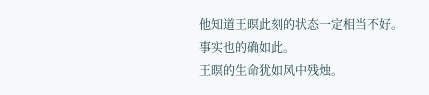他知道王暝此刻的状态一定相当不好。
事实也的确如此。
王暝的生命犹如风中残烛。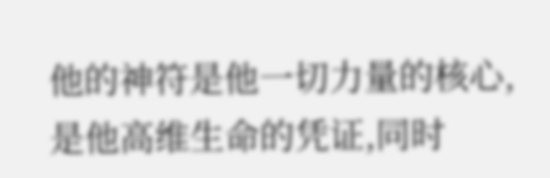他的神符是他一切力量的核心,是他高维生命的凭证,同时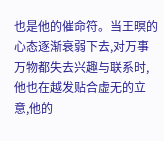也是他的催命符。当王暝的心态逐渐衰弱下去,对万事万物都失去兴趣与联系时,他也在越发贴合虚无的立意,他的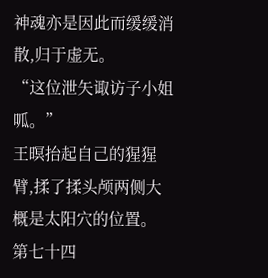神魂亦是因此而缓缓消散,归于虚无。
“这位泄矢诹访子小姐呱。”
王暝抬起自己的猩猩臂,揉了揉头颅两侧大概是太阳穴的位置。
第七十四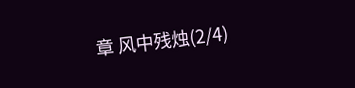章 风中残烛(2/4)